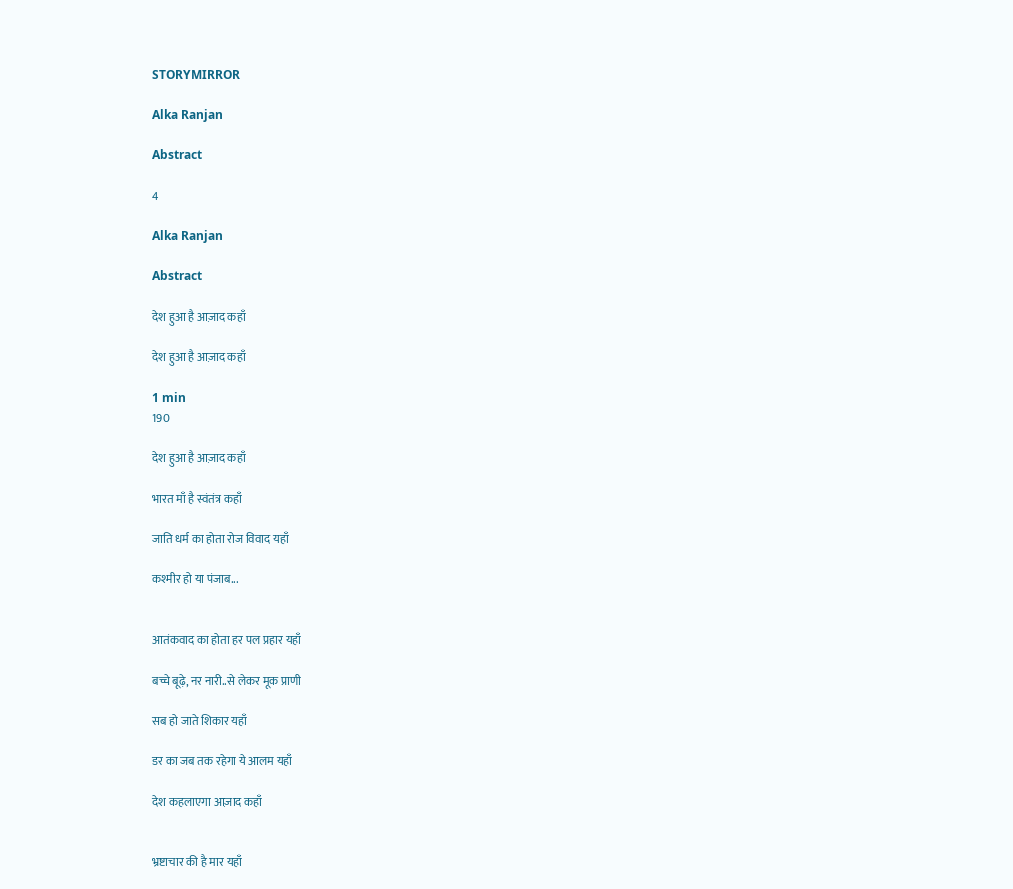STORYMIRROR

Alka Ranjan

Abstract

4

Alka Ranjan

Abstract

देश हुआ है आज़ाद कहाँ

देश हुआ है आज़ाद कहाँ

1 min
190

देश हुआ है आज़ाद कहाँ

भारत माँ है स्वंतंत्र कहाँ

जाति धर्म का होता रोज विवाद यहाँ

कश्मीर हो या पंजाब...


आतंकवाद का होता हर पल प्रहार यहाँ

बच्चे बूढ़े, नर नारी..से लेकर मूक प्राणी

सब हो जाते शिकार यहाँ

डर का जब तक रहेगा ये आलम यहाँ

देश कहलाएगा आज़ाद कहाँ


भ्रष्टाचार की है मार यहाँ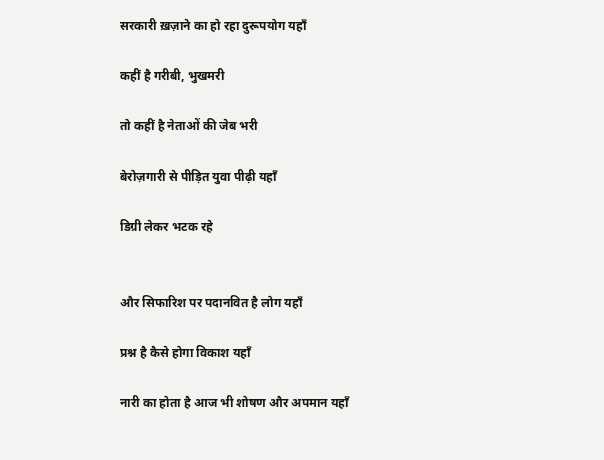सरकारी ख़ज़ाने का हो रहा दुरूपयोग यहाँ

कहीं है गरीबी, भुखमरी

तो कहीं है नेताओं की जेब भरी

बेरोज़गारी से पीड़ित युवा पीढ़ी यहाँ

डिग्री लेकर भटक रहे


और सिफारिश पर पदानवित है लोग यहाँ

प्रश्न है कैसे होगा विकाश यहाँ

नारी का होता है आज भी शोषण और अपमान यहाँ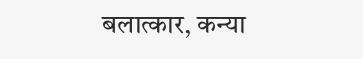बलात्कार, कन्या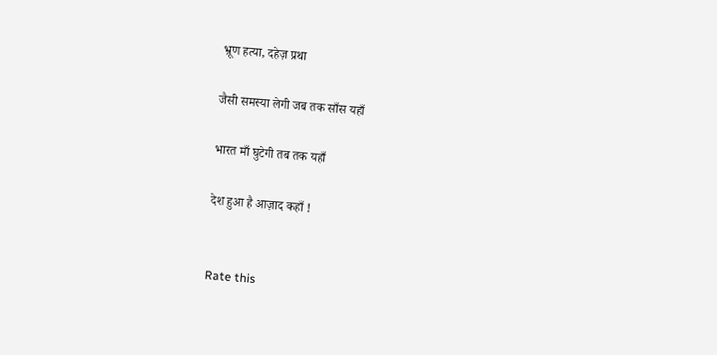भ्रूण हत्या, दहेज़ प्रथा

जैसी समस्या लेगी जब तक साँस यहाँ

भारत माँ घुटेगी तब तक यहाँ

देश हुआ है आज़ाद कहाँ !


Rate this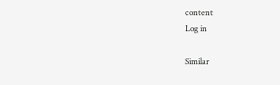content
Log in

Similar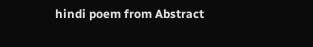hindi poem from Abstract